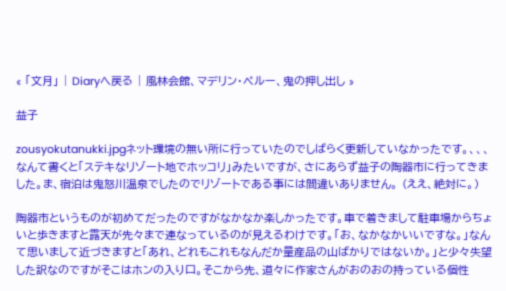« 「文月」 | Diaryへ戻る | 風林会館、マデリン・ペルー、鬼の押し出し »

益子

zousyokutanukki.jpgネット環境の無い所に行っていたのでしばらく更新していなかったです。、、、なんて書くと「ステキなリゾート地でホッコリ」みたいですが、さにあらず益子の陶器市に行ってきました。ま、宿泊は鬼怒川温泉でしたのでリゾートである事には間違いありません。 (ええ、絶対に。)

陶器市というものが初めてだったのですがなかなか楽しかったです。車で着きまして駐車場からちょいと歩きますと露天が先々まで連なっているのが見えるわけです。「お、なかなかいいですな。」なんて思いまして近づきますと「あれ、どれもこれもなんだか量産品の山ばかりではないか。」と少々失望した訳なのですがそこはホンの入り口。そこから先、道々に作家さんがおのおの持っている個性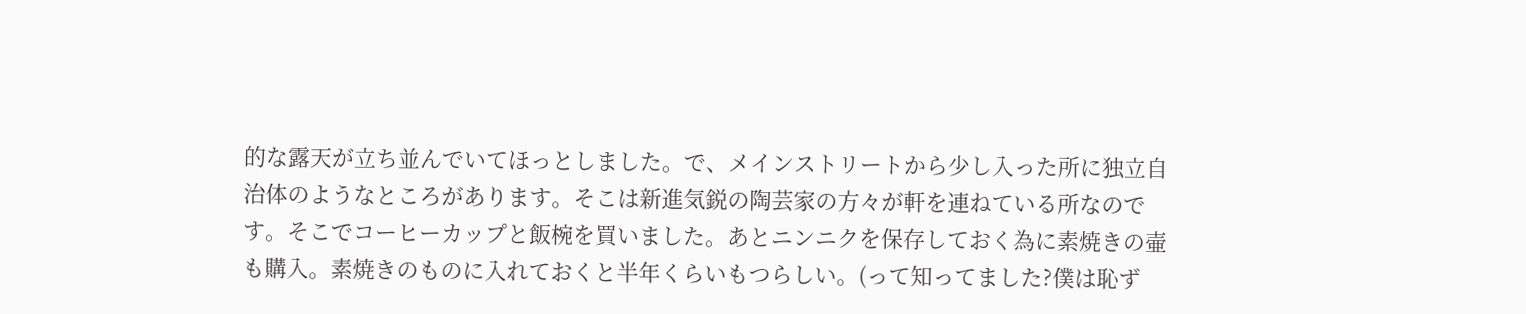的な露天が立ち並んでいてほっとしました。で、メインストリートから少し入った所に独立自治体のようなところがあります。そこは新進気鋭の陶芸家の方々が軒を連ねている所なのです。そこでコーヒーカップと飯椀を買いました。あとニンニクを保存しておく為に素焼きの壷も購入。素焼きのものに入れておくと半年くらいもつらしい。(って知ってました?僕は恥ず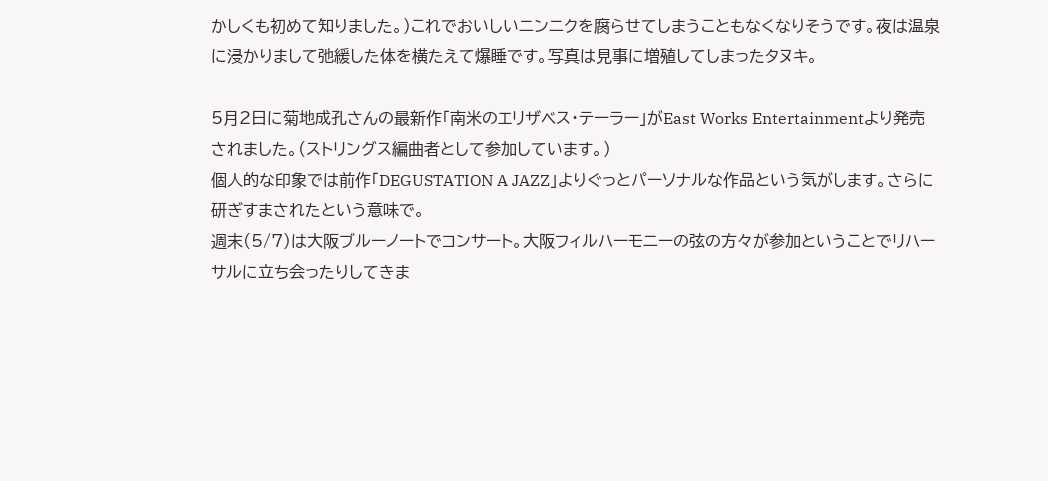かしくも初めて知りました。)これでおいしいニンニクを腐らせてしまうこともなくなりそうです。夜は温泉に浸かりまして弛緩した体を横たえて爆睡です。写真は見事に増殖してしまったタヌキ。

5月2日に菊地成孔さんの最新作「南米のエリザベス・テーラー」がEast Works Entertainmentより発売されました。(ストリングス編曲者として参加しています。)
個人的な印象では前作「DEGUSTATION A JAZZ」よりぐっとパーソナルな作品という気がします。さらに研ぎすまされたという意味で。
週末(5/7)は大阪ブルーノートでコンサート。大阪フィルハーモニーの弦の方々が参加ということでリハーサルに立ち会ったりしてきま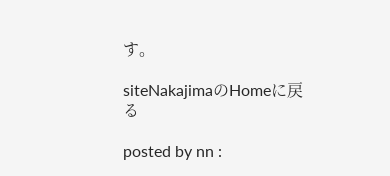す。

siteNakajimaのHomeに戻る

posted by nn :